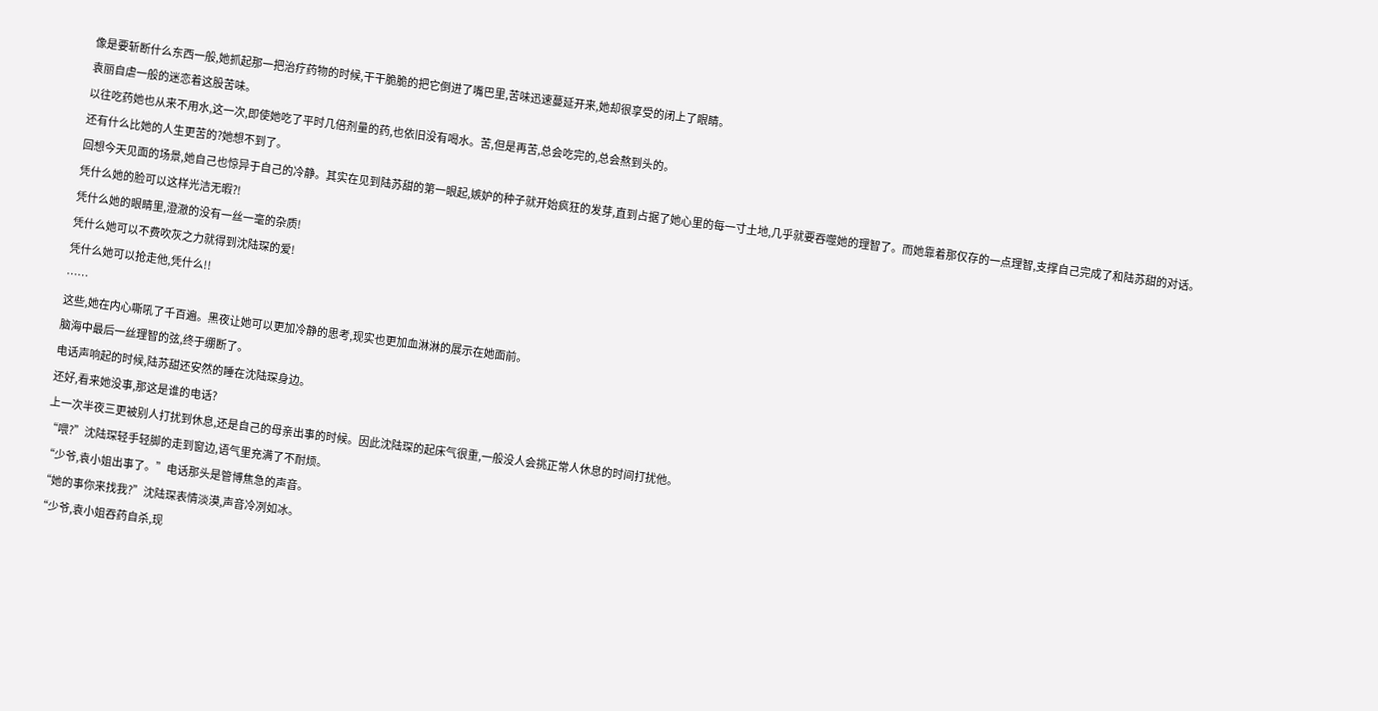像是要斩断什么东西一般,她抓起那一把治疗药物的时候,干干脆脆的把它倒进了嘴巴里,苦味迅速蔓延开来,她却很享受的闭上了眼睛。
袁丽自虐一般的迷恋着这股苦味。
以往吃药她也从来不用水,这一次,即使她吃了平时几倍剂量的药,也依旧没有喝水。苦,但是再苦,总会吃完的,总会熬到头的。
还有什么比她的人生更苦的?她想不到了。
回想今天见面的场景,她自己也惊异于自己的冷静。其实在见到陆苏甜的第一眼起,嫉妒的种子就开始疯狂的发芽,直到占据了她心里的每一寸土地,几乎就要吞噬她的理智了。而她靠着那仅存的一点理智,支撑自己完成了和陆苏甜的对话。
凭什么她的脸可以这样光洁无暇?!
凭什么她的眼睛里,澄澈的没有一丝一毫的杂质!
凭什么她可以不费吹灰之力就得到沈陆琛的爱!
凭什么她可以抢走他,凭什么!!
……
这些,她在内心嘶吼了千百遍。黑夜让她可以更加冷静的思考,现实也更加血淋淋的展示在她面前。
脑海中最后一丝理智的弦,终于绷断了。
电话声响起的时候,陆苏甜还安然的睡在沈陆琛身边。
还好,看来她没事,那这是谁的电话?
上一次半夜三更被别人打扰到休息,还是自己的母亲出事的时候。因此沈陆琛的起床气很重,一般没人会挑正常人休息的时间打扰他。
“喂?”沈陆琛轻手轻脚的走到窗边,语气里充满了不耐烦。
“少爷,袁小姐出事了。”电话那头是管博焦急的声音。
“她的事你来找我?”沈陆琛表情淡漠,声音冷冽如冰。
“少爷,袁小姐吞药自杀,现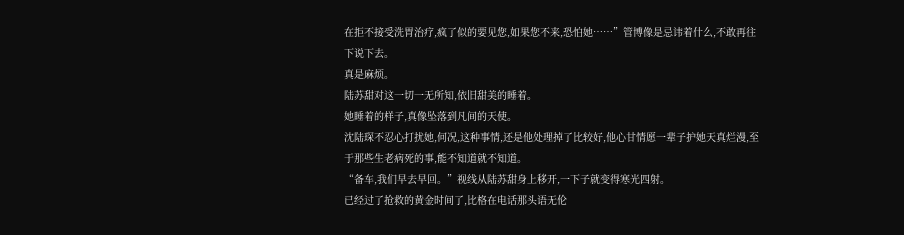在拒不接受洗胃治疗,疯了似的要见您,如果您不来,恐怕她……”管博像是忌讳着什么,不敢再往下说下去。
真是麻烦。
陆苏甜对这一切一无所知,依旧甜美的睡着。
她睡着的样子,真像坠落到凡间的天使。
沈陆琛不忍心打扰她,何况,这种事情,还是他处理掉了比较好,他心甘情愿一辈子护她天真烂漫,至于那些生老病死的事,能不知道就不知道。
“备车,我们早去早回。”视线从陆苏甜身上移开,一下子就变得寒光四射。
已经过了抢救的黄金时间了,比格在电话那头语无伦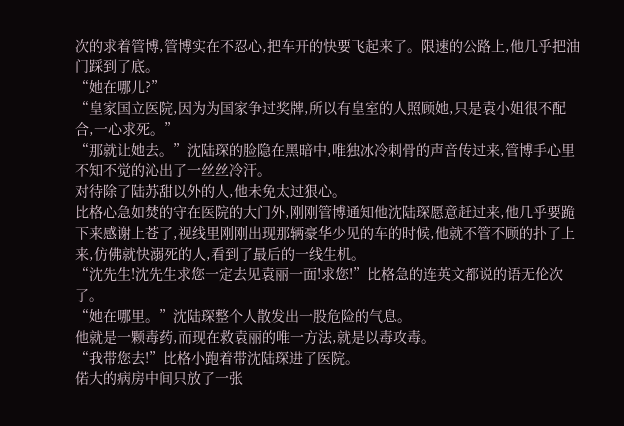次的求着管博,管博实在不忍心,把车开的快要飞起来了。限速的公路上,他几乎把油门踩到了底。
“她在哪儿?”
“皇家国立医院,因为为国家争过奖牌,所以有皇室的人照顾她,只是袁小姐很不配合,一心求死。”
“那就让她去。”沈陆琛的脸隐在黑暗中,唯独冰冷刺骨的声音传过来,管博手心里不知不觉的沁出了一丝丝冷汗。
对待除了陆苏甜以外的人,他未免太过狠心。
比格心急如焚的守在医院的大门外,刚刚管博通知他沈陆琛愿意赶过来,他几乎要跪下来感谢上苍了,视线里刚刚出现那辆豪华少见的车的时候,他就不管不顾的扑了上来,仿佛就快溺死的人,看到了最后的一线生机。
“沈先生!沈先生求您一定去见袁丽一面!求您!”比格急的连英文都说的语无伦次了。
“她在哪里。”沈陆琛整个人散发出一股危险的气息。
他就是一颗毒药,而现在救袁丽的唯一方法,就是以毒攻毒。
“我带您去!”比格小跑着带沈陆琛进了医院。
偌大的病房中间只放了一张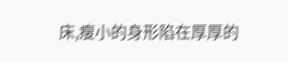床,瘦小的身形陷在厚厚的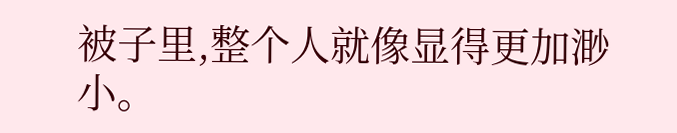被子里,整个人就像显得更加渺小。